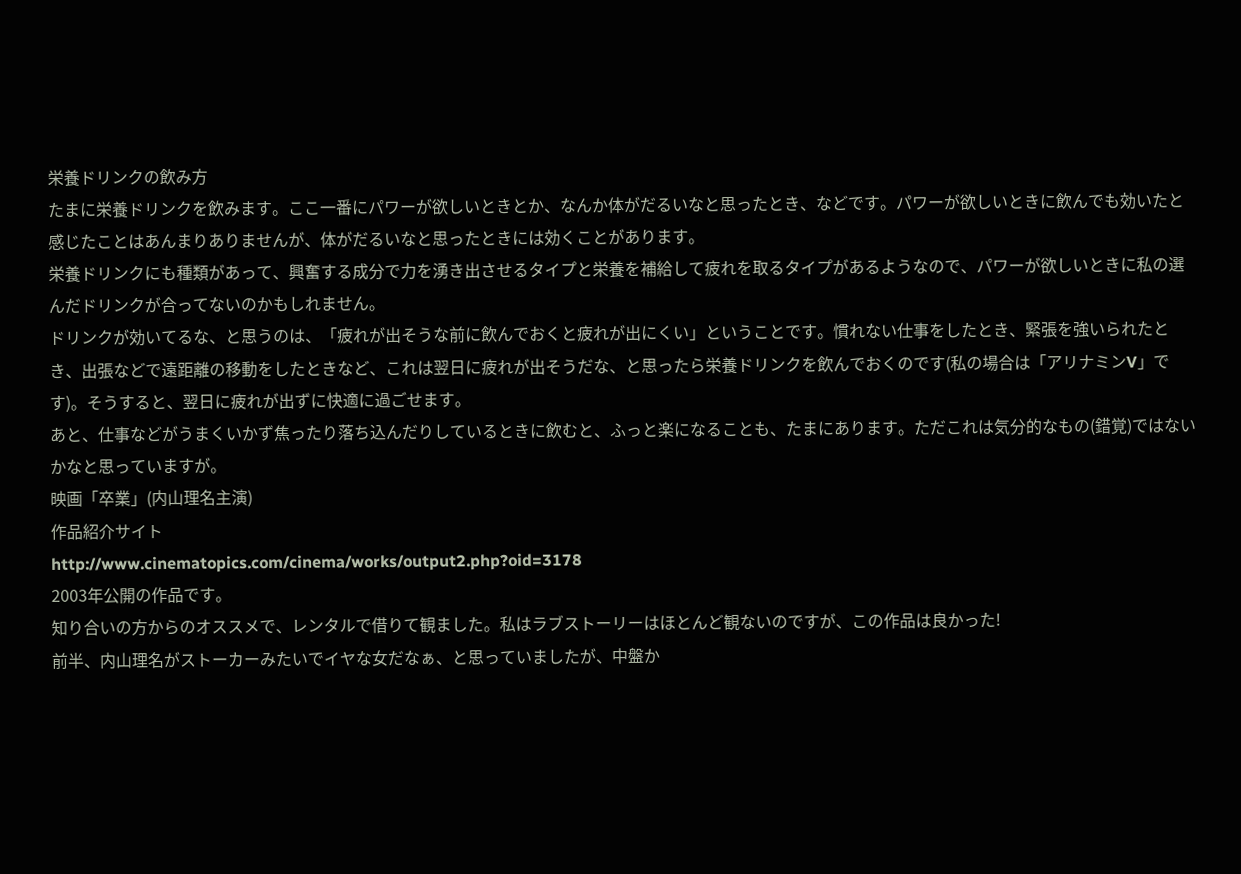栄養ドリンクの飲み方
たまに栄養ドリンクを飲みます。ここ一番にパワーが欲しいときとか、なんか体がだるいなと思ったとき、などです。パワーが欲しいときに飲んでも効いたと感じたことはあんまりありませんが、体がだるいなと思ったときには効くことがあります。
栄養ドリンクにも種類があって、興奮する成分で力を湧き出させるタイプと栄養を補給して疲れを取るタイプがあるようなので、パワーが欲しいときに私の選んだドリンクが合ってないのかもしれません。
ドリンクが効いてるな、と思うのは、「疲れが出そうな前に飲んでおくと疲れが出にくい」ということです。慣れない仕事をしたとき、緊張を強いられたとき、出張などで遠距離の移動をしたときなど、これは翌日に疲れが出そうだな、と思ったら栄養ドリンクを飲んでおくのです(私の場合は「アリナミンV」です)。そうすると、翌日に疲れが出ずに快適に過ごせます。
あと、仕事などがうまくいかず焦ったり落ち込んだりしているときに飲むと、ふっと楽になることも、たまにあります。ただこれは気分的なもの(錯覚)ではないかなと思っていますが。
映画「卒業」(内山理名主演)
作品紹介サイト
http://www.cinematopics.com/cinema/works/output2.php?oid=3178
2003年公開の作品です。
知り合いの方からのオススメで、レンタルで借りて観ました。私はラブストーリーはほとんど観ないのですが、この作品は良かった!
前半、内山理名がストーカーみたいでイヤな女だなぁ、と思っていましたが、中盤か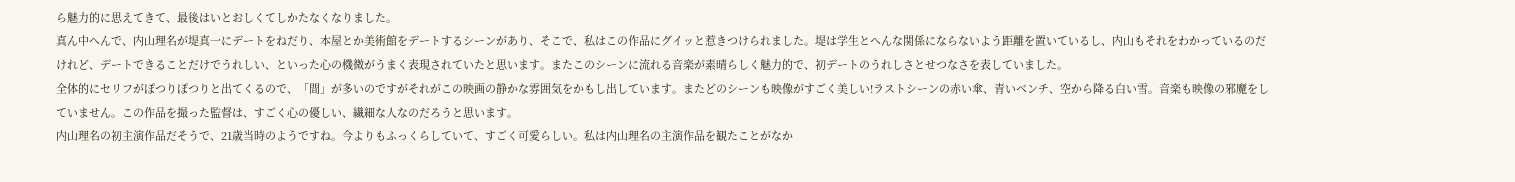ら魅力的に思えてきて、最後はいとおしくてしかたなくなりました。
真ん中へんで、内山理名が堤真一にデートをねだり、本屋とか美術館をデートするシーンがあり、そこで、私はこの作品にグイッと惹きつけられました。堤は学生とへんな関係にならないよう距離を置いているし、内山もそれをわかっているのだけれど、デートできることだけでうれしい、といった心の機微がうまく表現されていたと思います。またこのシーンに流れる音楽が素晴らしく魅力的で、初デートのうれしさとせつなさを表していました。
全体的にセリフがぽつりぽつりと出てくるので、「間」が多いのですがそれがこの映画の静かな雰囲気をかもし出しています。またどのシーンも映像がすごく美しい!ラストシーンの赤い傘、青いベンチ、空から降る白い雪。音楽も映像の邪魔をしていません。この作品を撮った監督は、すごく心の優しい、繊細な人なのだろうと思います。
内山理名の初主演作品だそうで、21歳当時のようですね。今よりもふっくらしていて、すごく可愛らしい。私は内山理名の主演作品を観たことがなか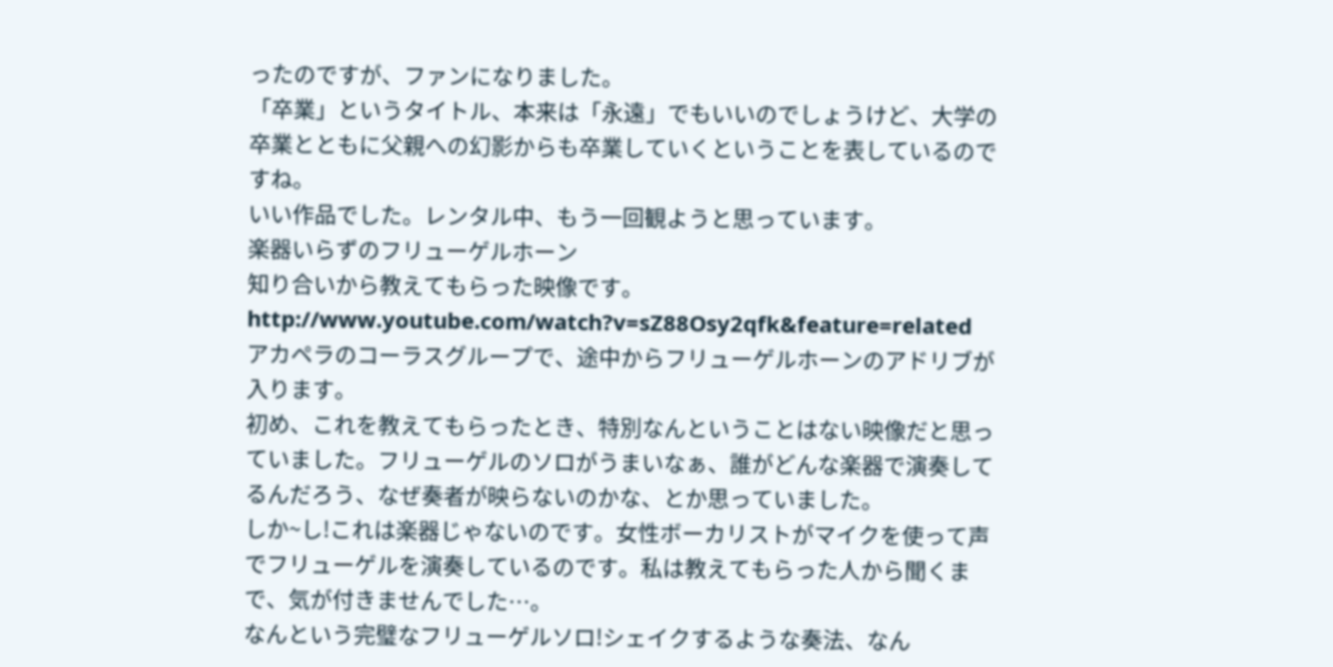ったのですが、ファンになりました。
「卒業」というタイトル、本来は「永遠」でもいいのでしょうけど、大学の卒業とともに父親への幻影からも卒業していくということを表しているのですね。
いい作品でした。レンタル中、もう一回観ようと思っています。
楽器いらずのフリューゲルホーン
知り合いから教えてもらった映像です。
http://www.youtube.com/watch?v=sZ88Osy2qfk&feature=related
アカペラのコーラスグループで、途中からフリューゲルホーンのアドリブが入ります。
初め、これを教えてもらったとき、特別なんということはない映像だと思っていました。フリューゲルのソロがうまいなぁ、誰がどんな楽器で演奏してるんだろう、なぜ奏者が映らないのかな、とか思っていました。
しか~し!これは楽器じゃないのです。女性ボーカリストがマイクを使って声でフリューゲルを演奏しているのです。私は教えてもらった人から聞くまで、気が付きませんでした…。
なんという完璧なフリューゲルソロ!シェイクするような奏法、なん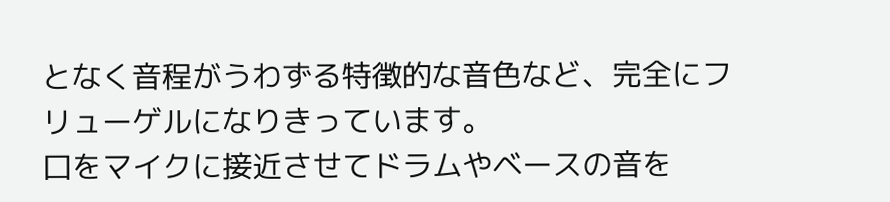となく音程がうわずる特徴的な音色など、完全にフリューゲルになりきっています。
口をマイクに接近させてドラムやベースの音を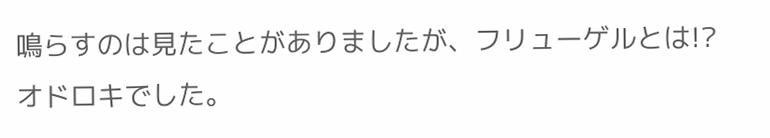鳴らすのは見たことがありましたが、フリューゲルとは!?オドロキでした。